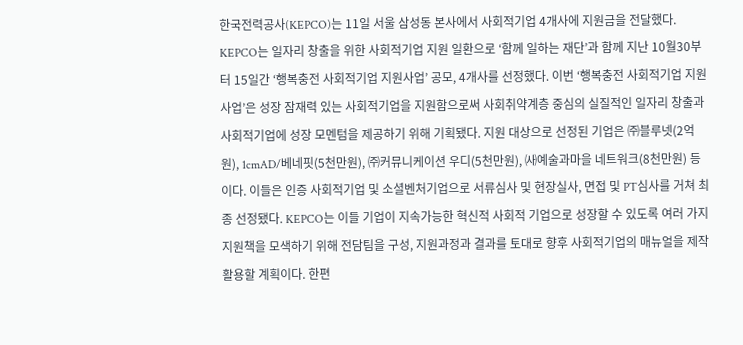한국전력공사(KEPCO)는 11일 서울 삼성동 본사에서 사회적기업 4개사에 지원금을 전달했다. KEPCO는 일자리 창출을 위한 사회적기업 지원 일환으로 ‘함께 일하는 재단’과 함께 지난 10월30부터 15일간 ‘행복충전 사회적기업 지원사업’ 공모, 4개사를 선정했다. 이번 ‘행복충전 사회적기업 지원사업’은 성장 잠재력 있는 사회적기업을 지원함으로써 사회취약계층 중심의 실질적인 일자리 창출과 사회적기업에 성장 모멘텀을 제공하기 위해 기획됐다. 지원 대상으로 선정된 기업은 ㈜블루넷(2억원), 1cmAD/베네핏(5천만원), ㈜커뮤니케이션 우디(5천만원), ㈔예술과마을 네트워크(8천만원) 등이다. 이들은 인증 사회적기업 및 소셜벤처기업으로 서류심사 및 현장실사, 면접 및 PT심사를 거쳐 최종 선정됐다. KEPCO는 이들 기업이 지속가능한 혁신적 사회적 기업으로 성장할 수 있도록 여러 가지 지원책을 모색하기 위해 전담팀을 구성, 지원과정과 결과를 토대로 향후 사회적기업의 매뉴얼을 제작 활용할 계획이다. 한편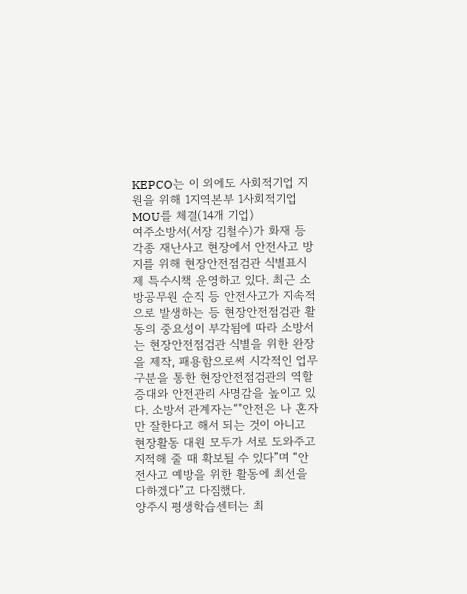KEPCO는 이 외에도 사회적기업 지원을 위해 1지역본부 1사회적기업 MOU를 체결(14개 기업)
여주소방서(서장 김철수)가 화재 등 각종 재난사고 현장에서 안전사고 방지를 위해 현장안전점검관 식별표시제 특수시책 운영하고 있다. 최근 소방공무원 순직 등 안전사고가 지속적으로 발생하는 등 현장안전점검관 활동의 중요성이 부각됨에 따라 소방서는 현장안전점검관 식별을 위한 완장을 제작, 패용함으로써 시각적인 업무구분을 통한 현장안전점검관의 역할 증대와 안전관리 사명감을 높이고 있다. 소방서 관계자는“"안전은 나 혼자만 잘한다고 해서 되는 것이 아니고 현장활동 대원 모두가 서로 도와주고 지적해 줄 때 확보될 수 있다”며 “안전사고 예방을 위한 활동에 최선을 다하겠다”고 다짐했다.
양주시 평생학습센터는 최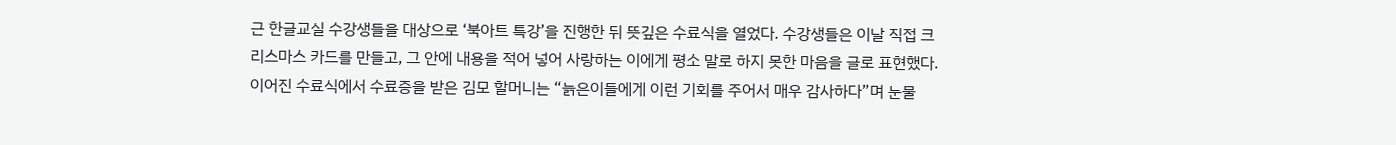근 한글교실 수강생들을 대상으로 ‘북아트 특강’을 진행한 뒤 뜻깊은 수료식을 열었다. 수강생들은 이날 직접 크리스마스 카드를 만들고, 그 안에 내용을 적어 넣어 사랑하는 이에게 평소 말로 하지 못한 마음을 글로 표현했다. 이어진 수료식에서 수료증을 받은 김모 할머니는 “늙은이들에게 이런 기회를 주어서 매우 감사하다”며 눈물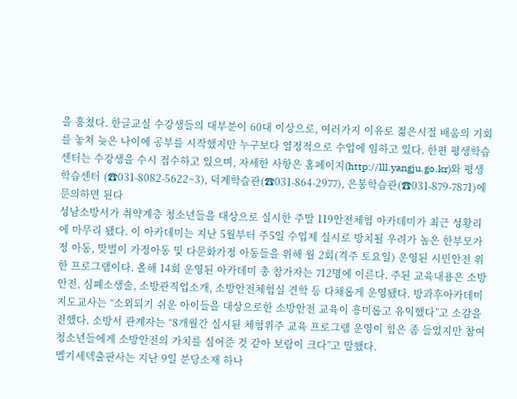을 훔쳤다. 한글교실 수강생들의 대부분이 60대 이상으로, 여러가지 이유로 젊은시절 배움의 기회를 놓쳐 늦은 나이에 공부를 시작했지만 누구보다 열정적으로 수업에 임하고 있다. 한편 평생학습센터는 수강생을 수시 접수하고 있으며, 자세한 사항은 홈페이지(http://lll.yangju.go.kr)와 평생학습센터 (☎031-8082-5622~3), 덕계학습관(☎031-864-2977), 은봉학습관(☎031-879-7871)에 문의하면 된다
성남소방서가 취약계층 청소년들을 대상으로 실시한 주말 119안전체험 아카데미가 최근 성황리에 마무리 됐다. 이 아카데미는 지난 5월부터 주5일 수업제 실시로 방치될 우려가 높은 한부모가정 아동, 맞벌이 가정아동 및 다문화가정 아동들을 위해 월 2회(격주 토요일) 운영된 시민안전 위한 프로그램이다. 올해 14회 운영된 아카데미 총 참가자는 712명에 이른다. 주된 교육내용은 소방안전, 심폐소생술, 소방관직업소개, 소방안전체험실 견학 등 다채롭게 운영됐다. 방과후아카데미 지도교사는 “소외되기 쉬운 아이들을 대상으로한 소방안전 교육이 흥미롭고 유익했다”고 소감을 전했다. 소방서 관계자는 “8개월간 실시된 체험위주 교육 프로그램 운영이 힘은 좀 들었지만 참여 청소년들에게 소방안전의 가치를 심어준 것 같아 보람이 크다”고 말했다.
멜기세덱출판사는 지난 9일 분당소재 하나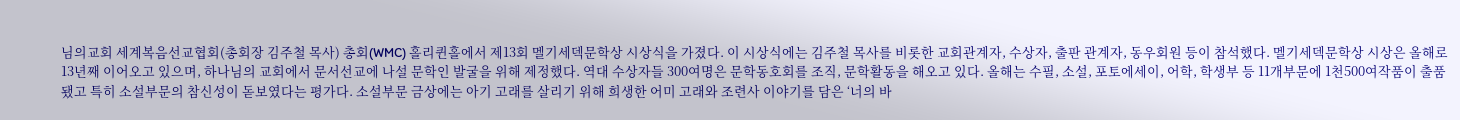님의교회 세계복음선교협회(총회장 김주철 목사) 총회(WMC) 홀리퀸홀에서 제13회 멜기세덱문학상 시상식을 가졌다. 이 시상식에는 김주철 목사를 비롯한 교회관계자, 수상자, 출판 관계자, 동우회원 등이 참석했다. 멜기세덱문학상 시상은 올해로 13년째 이어오고 있으며, 하나님의 교회에서 문서선교에 나설 문학인 발굴을 위해 제정했다. 역대 수상자들 300여명은 문학동호회를 조직, 문학활동을 해오고 있다. 올해는 수필, 소설, 포토에세이, 어학, 학생부 등 11개부문에 1천500여작품이 출품됐고 특히 소설부문의 참신성이 돋보였다는 평가다. 소설부문 금상에는 아기 고래를 살리기 위해 희생한 어미 고래와 조련사 이야기를 담은 ‘너의 바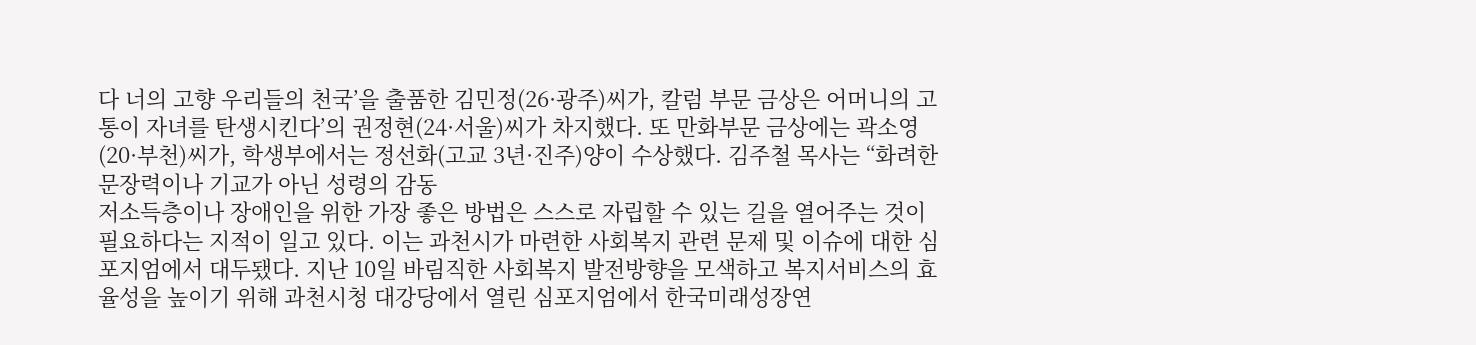다 너의 고향 우리들의 천국’을 출품한 김민정(26·광주)씨가, 칼럼 부문 금상은 어머니의 고통이 자녀를 탄생시킨다’의 권정현(24·서울)씨가 차지했다. 또 만화부문 금상에는 곽소영(20·부천)씨가, 학생부에서는 정선화(고교 3년·진주)양이 수상했다. 김주철 목사는 “화려한 문장력이나 기교가 아닌 성령의 감동
저소득층이나 장애인을 위한 가장 좋은 방법은 스스로 자립할 수 있는 길을 열어주는 것이 필요하다는 지적이 일고 있다. 이는 과천시가 마련한 사회복지 관련 문제 및 이슈에 대한 심포지엄에서 대두됐다. 지난 10일 바림직한 사회복지 발전방향을 모색하고 복지서비스의 효율성을 높이기 위해 과천시청 대강당에서 열린 심포지엄에서 한국미래성장연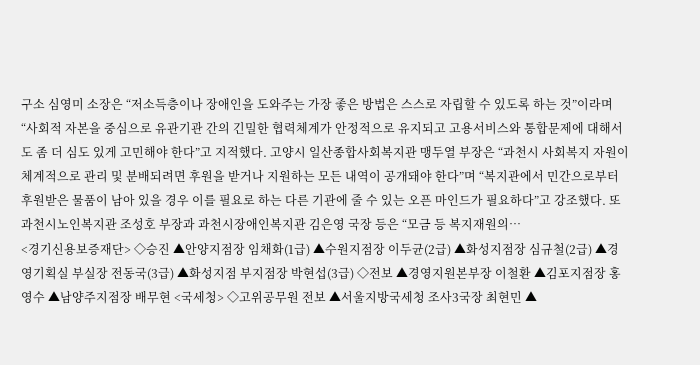구소 심영미 소장은 “저소득층이나 장애인을 도와주는 가장 좋은 방법은 스스로 자립할 수 있도록 하는 것”이라며 “사회적 자본을 중심으로 유관기관 간의 긴밀한 협력체계가 안정적으로 유지되고 고용서비스와 통합문제에 대해서도 좀 더 심도 있게 고민해야 한다”고 지적했다. 고양시 일산종합사회복지관 맹두열 부장은 “과천시 사회복지 자원이 체계적으로 관리 및 분배되려면 후원을 받거나 지원하는 모든 내역이 공개돼야 한다”며 “복지관에서 민간으로부터 후원받은 물품이 남아 있을 경우 이를 필요로 하는 다른 기관에 줄 수 있는 오픈 마인드가 필요하다”고 강조했다. 또 과천시노인복지관 조성호 부장과 과천시장애인복지관 김은영 국장 등은 “모금 등 복지재원의…
<경기신용보증재단> ◇승진 ▲안양지점장 임채화(1급) ▲수원지점장 이두균(2급) ▲화성지점장 심규철(2급) ▲경영기획실 부실장 전동국(3급) ▲화성지점 부지점장 박현섭(3급) ◇전보 ▲경영지원본부장 이철환 ▲김포지점장 홍영수 ▲남양주지점장 배무현 <국세청> ◇고위공무원 전보 ▲서울지방국세청 조사3국장 최현민 ▲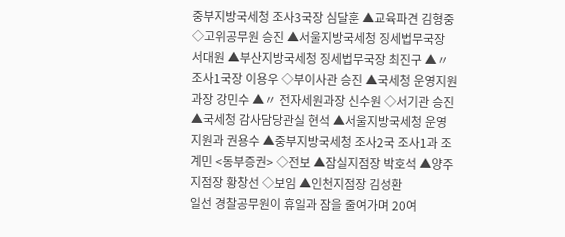중부지방국세청 조사3국장 심달훈 ▲교육파견 김형중 ◇고위공무원 승진 ▲서울지방국세청 징세법무국장 서대원 ▲부산지방국세청 징세법무국장 최진구 ▲〃 조사1국장 이용우 ◇부이사관 승진 ▲국세청 운영지원과장 강민수 ▲〃 전자세원과장 신수원 ◇서기관 승진 ▲국세청 감사담당관실 현석 ▲서울지방국세청 운영지원과 권용수 ▲중부지방국세청 조사2국 조사1과 조계민 <동부증권> ◇전보 ▲잠실지점장 박호석 ▲양주지점장 황창선 ◇보임 ▲인천지점장 김성환
일선 경찰공무원이 휴일과 잠을 줄여가며 20여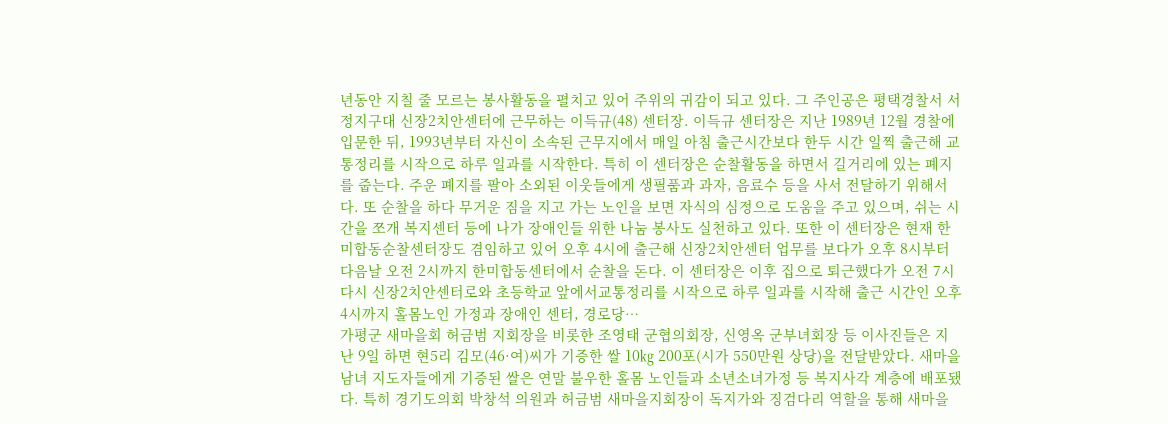년동안 지칠 줄 모르는 봉사활동을 펼치고 있어 주위의 귀감이 되고 있다. 그 주인공은 평택경찰서 서정지구대 신장2치안센터에 근무하는 이득규(48) 센터장. 이득규 센터장은 지난 1989년 12월 경찰에 입문한 뒤, 1993년부터 자신이 소속된 근무지에서 매일 아침 출근시간보다 한두 시간 일찍 출근해 교통정리를 시작으로 하루 일과를 시작한다. 특히 이 센터장은 순찰활동을 하면서 길거리에 있는 폐지를 줍는다. 주운 폐지를 팔아 소외된 이웃들에게 생필품과 과자, 음료수 등을 사서 전달하기 위해서다. 또 순찰을 하다 무거운 짐을 지고 가는 노인을 보면 자식의 심정으로 도움을 주고 있으며, 쉬는 시간을 쪼개 복지센터 등에 나가 장애인들 위한 나눔 봉사도 실천하고 있다. 또한 이 센터장은 현재 한미합동순찰센터장도 겸임하고 있어 오후 4시에 출근해 신장2치안센터 업무를 보다가 오후 8시부터 다음날 오전 2시까지 한미합동센터에서 순찰을 돈다. 이 센터장은 이후 집으로 퇴근했다가 오전 7시 다시 신장2치안센터로와 초등학교 앞에서교통정리를 시작으로 하루 일과를 시작해 출근 시간인 오후 4시까지 홀몸노인 가정과 장애인 센터, 경로당…
가평군 새마을회 허금범 지회장을 비롯한 조영태 군협의회장, 신영옥 군부녀회장 등 이사진들은 지난 9일 하면 현5리 김모(46·여)씨가 기증한 쌀 10㎏ 200포(시가 550만원 상당)을 전달받았다. 새마을 남녀 지도자들에게 기증된 쌀은 연말 불우한 홀몸 노인들과 소년소녀가정 등 복지사각 계층에 배포됐다. 특히 경기도의회 박창석 의원과 허금범 새마을지회장이 독지가와 징검다리 역할을 통해 새마을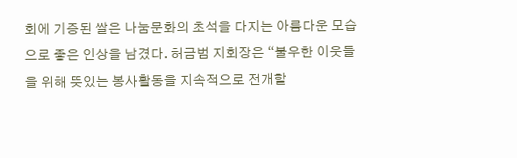회에 기증된 쌀은 나눔문화의 초석을 다지는 아름다운 모습으로 좋은 인상을 남겼다. 허금범 지회장은 “불우한 이웃들을 위해 뜻있는 봉사활동을 지속적으로 전개할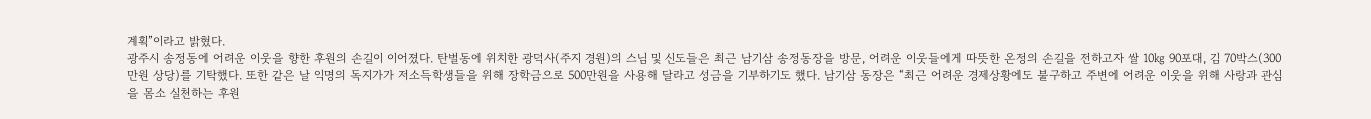계획”이라고 밝혔다.
광주시 송정동에 어려운 이웃을 향한 후원의 손길이 이어졌다. 탄벌동에 위치한 광덕사(주지 경원)의 스님 및 신도들은 최근 남기삼 송정동장을 방문, 어려운 이웃들에게 따뜻한 온정의 손길을 전하고자 쌀 10㎏ 90포대, 김 70박스(300만원 상당)를 기탁했다. 또한 같은 날 익명의 독지가가 저소득학생들을 위해 장학금으로 500만원을 사용해 달라고 성금을 기부하기도 했다. 남기삼 동장은 “최근 어려운 경제상황에도 불구하고 주변에 어려운 이웃을 위해 사랑과 관심을 몸소 실천하는 후원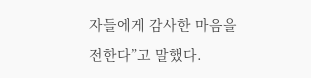자들에게 감사한 마음을 전한다”고 말했다.